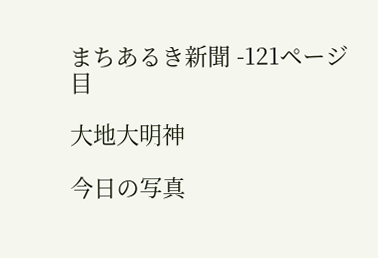まちあるき新聞 -121ページ目

大地大明神

今日の写真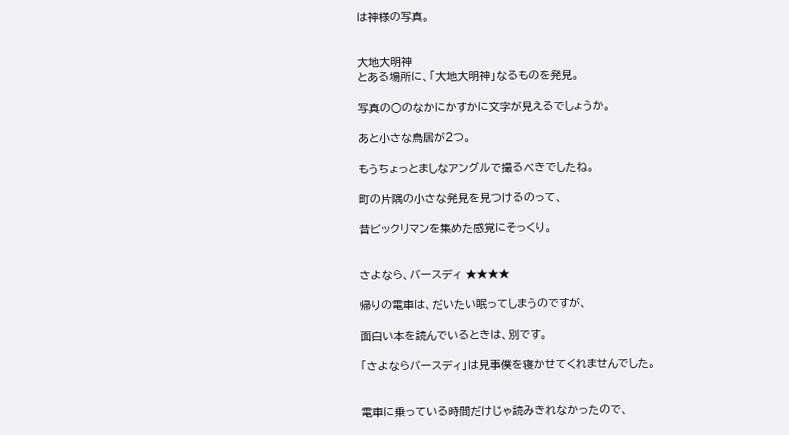は神様の写真。


大地大明神
とある場所に、「大地大明神」なるものを発見。

写真の○のなかにかすかに文字が見えるでしょうか。

あと小さな鳥居が2つ。

もうちょっとましなアングルで撮るべきでしたね。

町の片隅の小さな発見を見つけるのって、

昔ビックリマンを集めた感覚にそっくり。


さよなら、バースディ ★★★★

帰りの電車は、だいたい眠ってしまうのですが、

面白い本を読んでいるときは、別です。

「さよならバースディ」は見事僕を寝かせてくれませんでした。


電車に乗っている時間だけじゃ読みきれなかったので、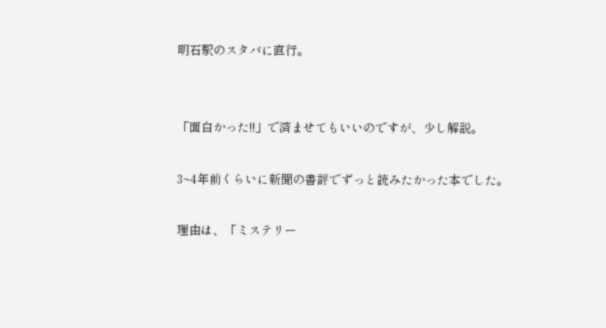明石駅のスタバに直行。


「面白かった!!」で済ませてもいいのですが、少し解説。

3~4年前くらいに新聞の書評でずっと読みたかった本でした。

理由は、「ミステリー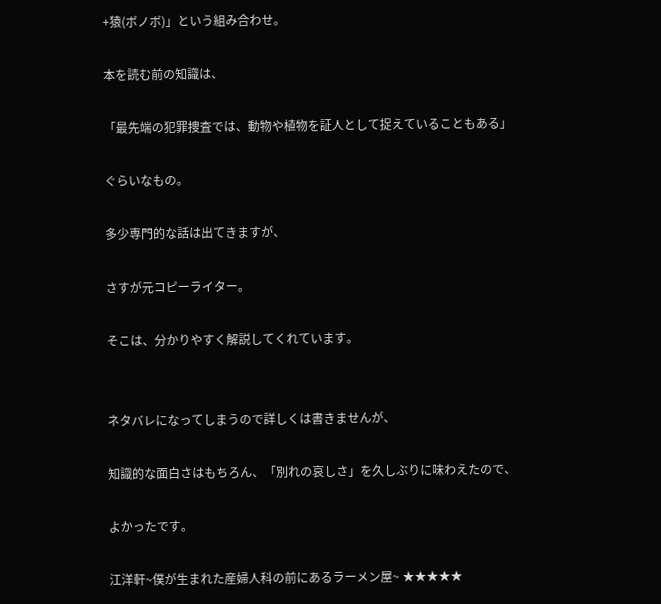+猿(ボノボ)」という組み合わせ。

本を読む前の知識は、

「最先端の犯罪捜査では、動物や植物を証人として捉えていることもある」

ぐらいなもの。

多少専門的な話は出てきますが、

さすが元コピーライター。

そこは、分かりやすく解説してくれています。


ネタバレになってしまうので詳しくは書きませんが、

知識的な面白さはもちろん、「別れの哀しさ」を久しぶりに味わえたので、

よかったです。

江洋軒~僕が生まれた産婦人科の前にあるラーメン屋~ ★★★★★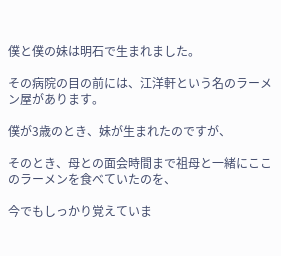僕と僕の妹は明石で生まれました。

その病院の目の前には、江洋軒という名のラーメン屋があります。

僕が3歳のとき、妹が生まれたのですが、

そのとき、母との面会時間まで祖母と一緒にここのラーメンを食べていたのを、

今でもしっかり覚えていま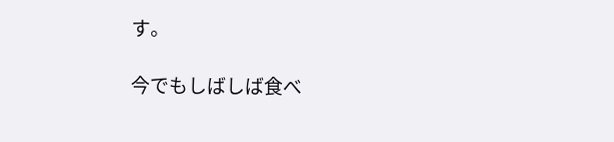す。

今でもしばしば食べ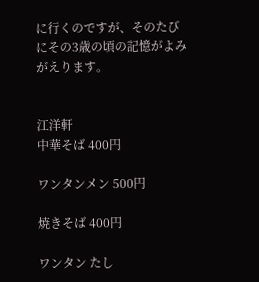に行くのですが、そのたびにその3歳の頃の記憶がよみがえります。


江洋軒
中華そば 400円

ワンタンメン 500円

焼きそば 400円

ワンタン たし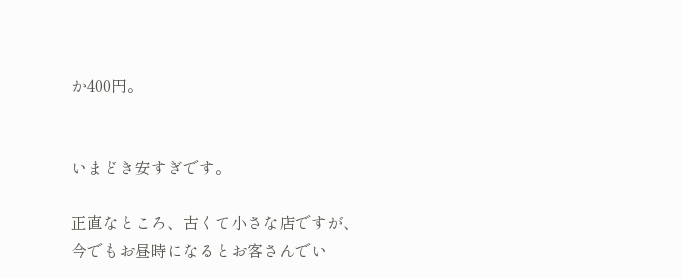か400円。


いまどき安すぎです。

正直なところ、古くて小さな店ですが、今でもお昼時になるとお客さんでい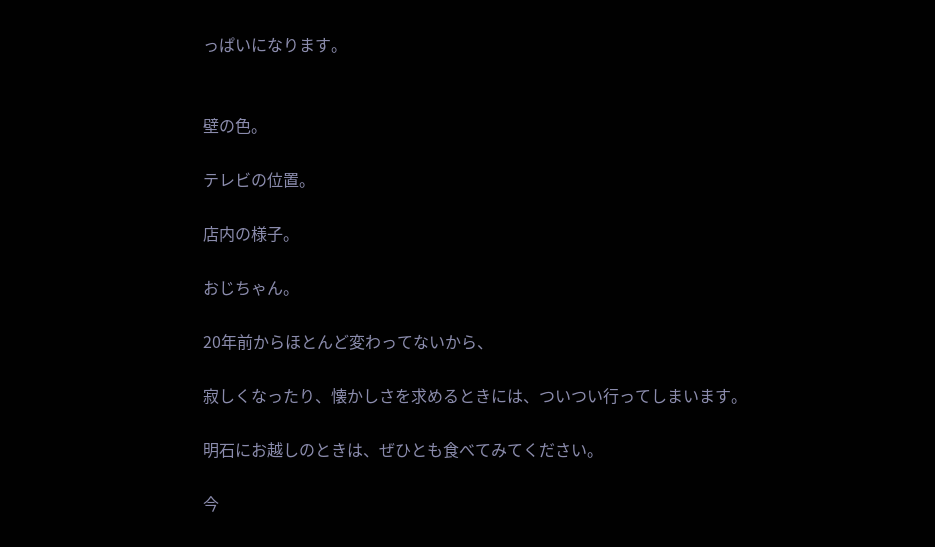っぱいになります。


壁の色。

テレビの位置。

店内の様子。

おじちゃん。

20年前からほとんど変わってないから、

寂しくなったり、懐かしさを求めるときには、ついつい行ってしまいます。

明石にお越しのときは、ぜひとも食べてみてください。

今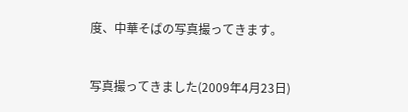度、中華そばの写真撮ってきます。


写真撮ってきました(2009年4月23日)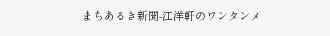まちあるき新聞-江洋軒のワンタンメ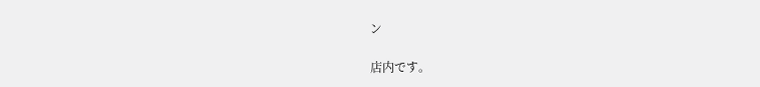ン

店内です。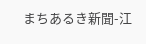まちあるき新聞-江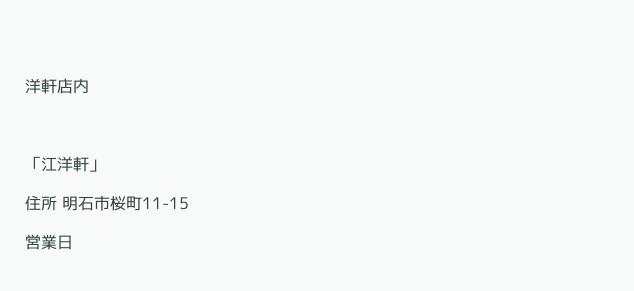洋軒店内



「江洋軒」

住所 明石市桜町11-15

営業日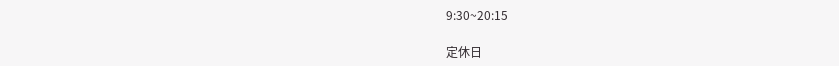9:30~20:15

定休日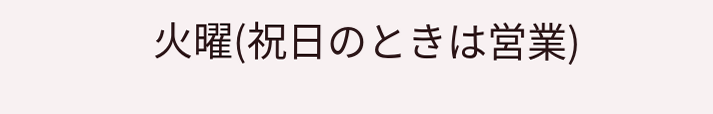火曜(祝日のときは営業)